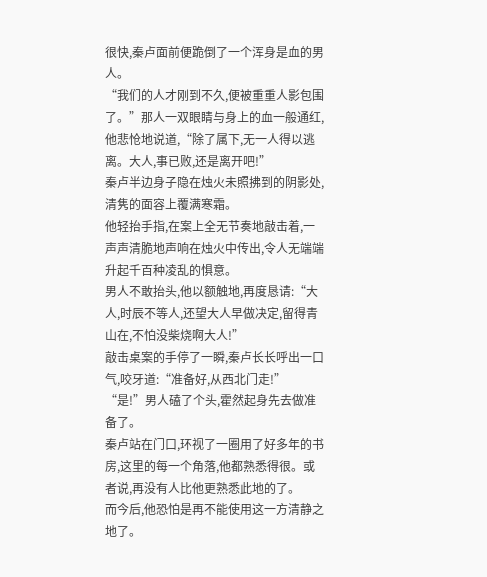很快,秦卢面前便跪倒了一个浑身是血的男人。
“我们的人才刚到不久,便被重重人影包围了。”那人一双眼睛与身上的血一般通红,他悲怆地说道,“除了属下,无一人得以逃离。大人,事已败,还是离开吧!”
秦卢半边身子隐在烛火未照拂到的阴影处,清隽的面容上覆满寒霜。
他轻抬手指,在案上全无节奏地敲击着,一声声清脆地声响在烛火中传出,令人无端端升起千百种凌乱的惧意。
男人不敢抬头,他以额触地,再度恳请:“大人,时辰不等人,还望大人早做决定,留得青山在,不怕没柴烧啊大人!”
敲击桌案的手停了一瞬,秦卢长长呼出一口气,咬牙道:“准备好,从西北门走!”
“是!”男人磕了个头,霍然起身先去做准备了。
秦卢站在门口,环视了一圈用了好多年的书房,这里的每一个角落,他都熟悉得很。或者说,再没有人比他更熟悉此地的了。
而今后,他恐怕是再不能使用这一方清静之地了。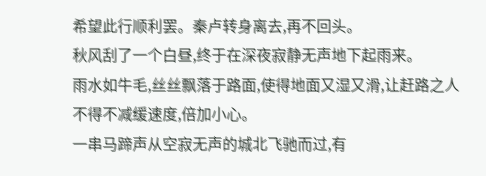希望此行顺利罢。秦卢转身离去,再不回头。
秋风刮了一个白昼,终于在深夜寂静无声地下起雨来。
雨水如牛毛,丝丝飘落于路面,使得地面又湿又滑,让赶路之人不得不减缓速度,倍加小心。
一串马蹄声从空寂无声的城北飞驰而过,有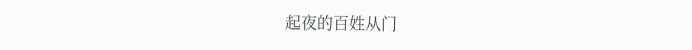起夜的百姓从门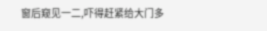窗后窥见一二,吓得赶紧给大门多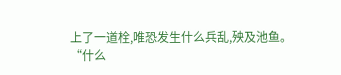上了一道栓,唯恐发生什么兵乱,殃及池鱼。
“什么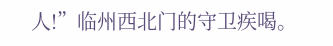人!”临州西北门的守卫疾喝。